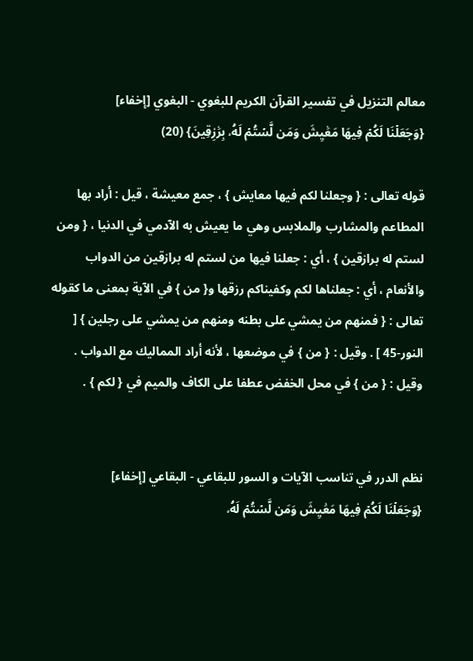معالم التنزيل في تفسير القرآن الكريم للبغوي - البغوي [إخفاء]
{وَجَعَلۡنَا لَكُمۡ فِيهَا مَعَٰيِشَ وَمَن لَّسۡتُمۡ لَهُۥ بِرَٰزِقِينَ} (20)

قوله تعالى : { وجعلنا لكم فيها معايش } ، جمع معيشة ، قيل : أراد بها المطاعم والمشارب والملابس وهي ما يعيش به الآدمي في الدنيا ، { ومن لستم له برازقين } ، أي : جعلنا فيها من لستم له برازقين من الدواب والأنعام ، أي : جعلناها لكم وكفيناكم رزقها و{ من } في الآية بمعنى ما كقوله تعالى : { فمنهم من يمشي على بطنه ومنهم من يمشي على رجلين } [ النور-45 ] . وقيل : { من } في موضعها ، لأنه أراد المماليك مع الدواب . وقيل : { من } في محل الخفض عطفا على الكاف والميم في { لكم } .


نظم الدرر في تناسب الآيات و السور للبقاعي - البقاعي [إخفاء]
{وَجَعَلۡنَا لَكُمۡ فِيهَا مَعَٰيِشَ وَمَن لَّسۡتُمۡ لَهُۥ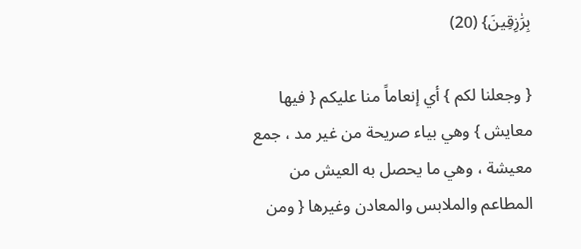بِرَٰزِقِينَ} (20)

{ وجعلنا لكم } أي إنعاماً منا عليكم { فيها معايش } وهي بياء صريحة من غير مد ، جمع معيشة ، وهي ما يحصل به العيش من المطاعم والملابس والمعادن وغيرها { ومن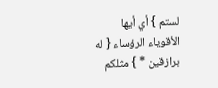لستم } أي أيها الأقوياء الرؤساء { له برازقين * } مثلكم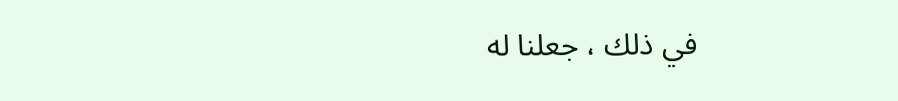في ذلك ، جعلنا له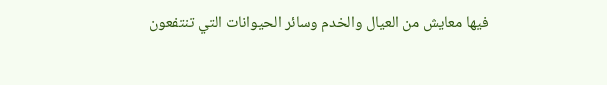فيها معايش من العيال والخدم وسائر الحيوانات التي تنتفعون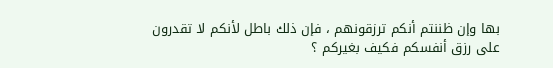بها وإن ظننتم أنكم ترزقونهم ، فإن ذلك باطل لأنكم لا تقدرون على رزق أنفسكم فكيف بغيركم ؟